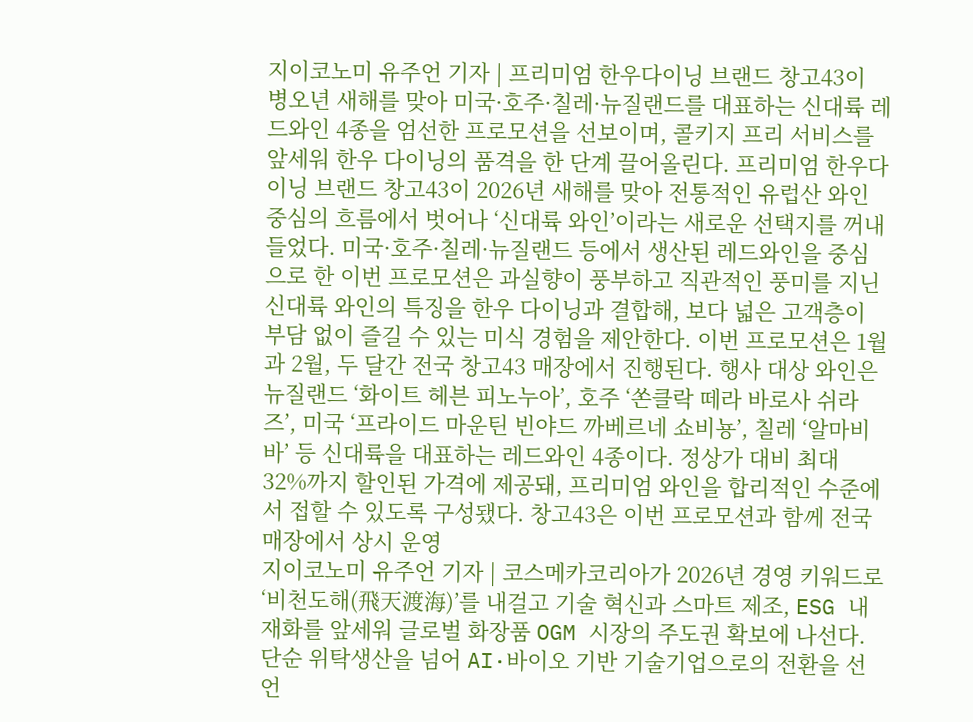지이코노미 유주언 기자 | 프리미엄 한우다이닝 브랜드 창고43이 병오년 새해를 맞아 미국·호주·칠레·뉴질랜드를 대표하는 신대륙 레드와인 4종을 엄선한 프로모션을 선보이며, 콜키지 프리 서비스를 앞세워 한우 다이닝의 품격을 한 단계 끌어올린다. 프리미엄 한우다이닝 브랜드 창고43이 2026년 새해를 맞아 전통적인 유럽산 와인 중심의 흐름에서 벗어나 ‘신대륙 와인’이라는 새로운 선택지를 꺼내 들었다. 미국·호주·칠레·뉴질랜드 등에서 생산된 레드와인을 중심으로 한 이번 프로모션은 과실향이 풍부하고 직관적인 풍미를 지닌 신대륙 와인의 특징을 한우 다이닝과 결합해, 보다 넓은 고객층이 부담 없이 즐길 수 있는 미식 경험을 제안한다. 이번 프로모션은 1월과 2월, 두 달간 전국 창고43 매장에서 진행된다. 행사 대상 와인은 뉴질랜드 ‘화이트 헤븐 피노누아’, 호주 ‘쏜클락 떼라 바로사 쉬라즈’, 미국 ‘프라이드 마운틴 빈야드 까베르네 쇼비뇽’, 칠레 ‘알마비바’ 등 신대륙을 대표하는 레드와인 4종이다. 정상가 대비 최대 32%까지 할인된 가격에 제공돼, 프리미엄 와인을 합리적인 수준에서 접할 수 있도록 구성됐다. 창고43은 이번 프로모션과 함께 전국 매장에서 상시 운영
지이코노미 유주언 기자 | 코스메카코리아가 2026년 경영 키워드로 ‘비천도해(飛天渡海)’를 내걸고 기술 혁신과 스마트 제조, ESG 내재화를 앞세워 글로벌 화장품 OGM 시장의 주도권 확보에 나선다. 단순 위탁생산을 넘어 AI·바이오 기반 기술기업으로의 전환을 선언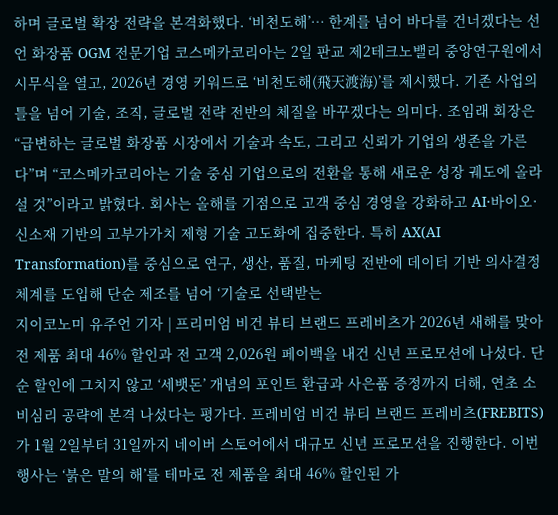하며 글로벌 확장 전략을 본격화했다. ‘비천도해’… 한계를 넘어 바다를 건너겠다는 선언 화장품 OGM 전문기업 코스메카코리아는 2일 판교 제2테크노밸리 중앙연구원에서 시무식을 열고, 2026년 경영 키워드로 ‘비천도해(飛天渡海)’를 제시했다. 기존 사업의 틀을 넘어 기술, 조직, 글로벌 전략 전반의 체질을 바꾸겠다는 의미다. 조임래 회장은 “급변하는 글로벌 화장품 시장에서 기술과 속도, 그리고 신뢰가 기업의 생존을 가른다”며 “코스메카코리아는 기술 중심 기업으로의 전환을 통해 새로운 성장 궤도에 올라설 것”이라고 밝혔다. 회사는 올해를 기점으로 고객 중심 경영을 강화하고 AI·바이오·신소재 기반의 고부가가치 제형 기술 고도화에 집중한다. 특히 AX(AI Transformation)를 중심으로 연구, 생산, 품질, 마케팅 전반에 데이터 기반 의사결정 체계를 도입해 단순 제조를 넘어 ‘기술로 선택받는
지이코노미 유주언 기자 | 프리미엄 비건 뷰티 브랜드 프레비츠가 2026년 새해를 맞아 전 제품 최대 46% 할인과 전 고객 2,026원 페이백을 내건 신년 프로모션에 나섰다. 단순 할인에 그치지 않고 ‘세뱃돈’ 개념의 포인트 환급과 사은품 증정까지 더해, 연초 소비심리 공략에 본격 나섰다는 평가다. 프레비엄 비건 뷰티 브랜드 프레비츠(FREBITS)가 1월 2일부터 31일까지 네이버 스토어에서 대규모 신년 프로모션을 진행한다. 이번 행사는 ‘붉은 말의 해’를 테마로 전 제품을 최대 46% 할인된 가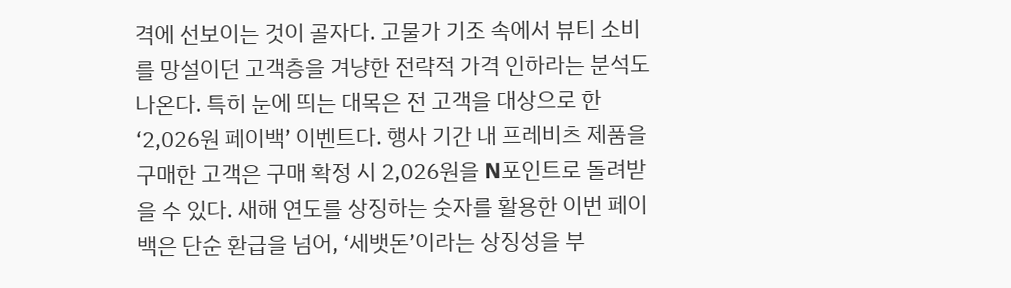격에 선보이는 것이 골자다. 고물가 기조 속에서 뷰티 소비를 망설이던 고객층을 겨냥한 전략적 가격 인하라는 분석도 나온다. 특히 눈에 띄는 대목은 전 고객을 대상으로 한 ‘2,026원 페이백’ 이벤트다. 행사 기간 내 프레비츠 제품을 구매한 고객은 구매 확정 시 2,026원을 N포인트로 돌려받을 수 있다. 새해 연도를 상징하는 숫자를 활용한 이번 페이백은 단순 환급을 넘어, ‘세뱃돈’이라는 상징성을 부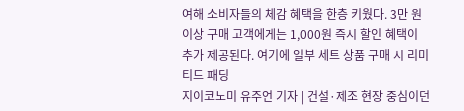여해 소비자들의 체감 혜택을 한층 키웠다. 3만 원 이상 구매 고객에게는 1,000원 즉시 할인 혜택이 추가 제공된다. 여기에 일부 세트 상품 구매 시 리미티드 패딩
지이코노미 유주언 기자 | 건설·제조 현장 중심이던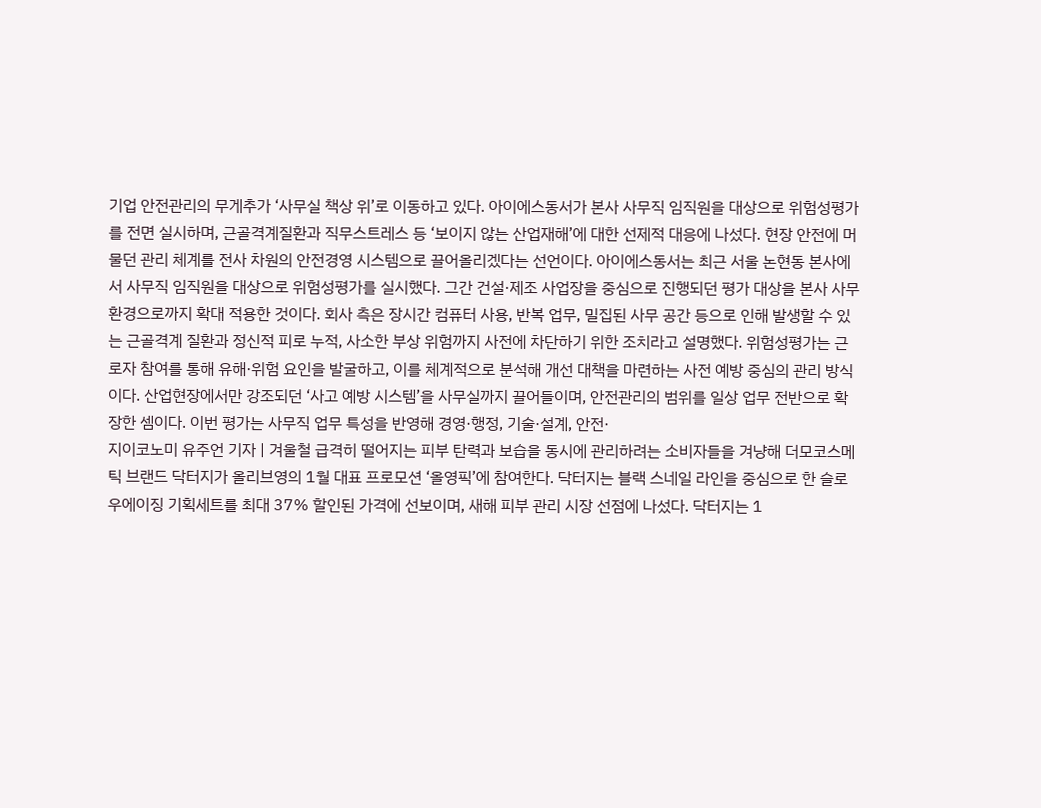기업 안전관리의 무게추가 ‘사무실 책상 위’로 이동하고 있다. 아이에스동서가 본사 사무직 임직원을 대상으로 위험성평가를 전면 실시하며, 근골격계질환과 직무스트레스 등 ‘보이지 않는 산업재해’에 대한 선제적 대응에 나섰다. 현장 안전에 머물던 관리 체계를 전사 차원의 안전경영 시스템으로 끌어올리겠다는 선언이다. 아이에스동서는 최근 서울 논현동 본사에서 사무직 임직원을 대상으로 위험성평가를 실시했다. 그간 건설·제조 사업장을 중심으로 진행되던 평가 대상을 본사 사무환경으로까지 확대 적용한 것이다. 회사 측은 장시간 컴퓨터 사용, 반복 업무, 밀집된 사무 공간 등으로 인해 발생할 수 있는 근골격계 질환과 정신적 피로 누적, 사소한 부상 위험까지 사전에 차단하기 위한 조치라고 설명했다. 위험성평가는 근로자 참여를 통해 유해·위험 요인을 발굴하고, 이를 체계적으로 분석해 개선 대책을 마련하는 사전 예방 중심의 관리 방식이다. 산업현장에서만 강조되던 ‘사고 예방 시스템’을 사무실까지 끌어들이며, 안전관리의 범위를 일상 업무 전반으로 확장한 셈이다. 이번 평가는 사무직 업무 특성을 반영해 경영·행정, 기술·설계, 안전·
지이코노미 유주언 기자 | 겨울철 급격히 떨어지는 피부 탄력과 보습을 동시에 관리하려는 소비자들을 겨냥해 더모코스메틱 브랜드 닥터지가 올리브영의 1월 대표 프로모션 ‘올영픽’에 참여한다. 닥터지는 블랙 스네일 라인을 중심으로 한 슬로우에이징 기획세트를 최대 37% 할인된 가격에 선보이며, 새해 피부 관리 시장 선점에 나섰다. 닥터지는 1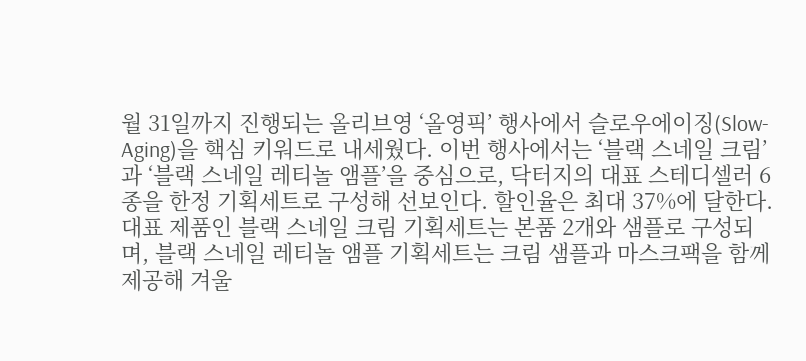월 31일까지 진행되는 올리브영 ‘올영픽’ 행사에서 슬로우에이징(Slow-Aging)을 핵심 키워드로 내세웠다. 이번 행사에서는 ‘블랙 스네일 크림’과 ‘블랙 스네일 레티놀 앰플’을 중심으로, 닥터지의 대표 스테디셀러 6종을 한정 기획세트로 구성해 선보인다. 할인율은 최대 37%에 달한다. 대표 제품인 블랙 스네일 크림 기획세트는 본품 2개와 샘플로 구성되며, 블랙 스네일 레티놀 앰플 기획세트는 크림 샘플과 마스크팩을 함께 제공해 겨울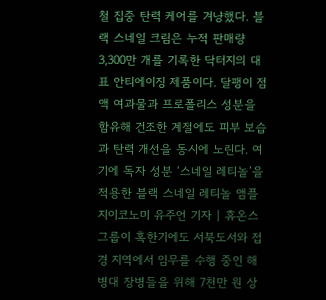철 집중 탄력 케어를 겨냥했다. 블랙 스네일 크림은 누적 판매량 3,300만 개를 기록한 닥터지의 대표 안티에이징 제품이다. 달팽이 점액 여과물과 프로폴리스 성분을 함유해 건조한 계절에도 피부 보습과 탄력 개선을 동시에 노린다. 여기에 독자 성분 ‘스네일 레티놀’을 적용한 블랙 스네일 레티놀 앰플
지이코노미 유주언 기자 | 휴온스그룹이 혹한기에도 서북도서와 접경 지역에서 임무를 수행 중인 해병대 장병들을 위해 7천만 원 상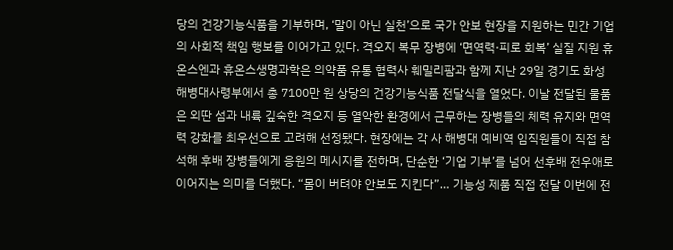당의 건강기능식품을 기부하며, ‘말이 아닌 실천’으로 국가 안보 현장을 지원하는 민간 기업의 사회적 책임 행보를 이어가고 있다. 격오지 복무 장병에 ‘면역력·피로 회복’ 실질 지원 휴온스엔과 휴온스생명과학은 의약품 유통 협력사 훼밀리팜과 함께 지난 29일 경기도 화성 해병대사령부에서 총 7100만 원 상당의 건강기능식품 전달식을 열었다. 이날 전달된 물품은 외딴 섬과 내륙 깊숙한 격오지 등 열악한 환경에서 근무하는 장병들의 체력 유지와 면역력 강화를 최우선으로 고려해 선정됐다. 현장에는 각 사 해병대 예비역 임직원들이 직접 참석해 후배 장병들에게 응원의 메시지를 전하며, 단순한 ‘기업 기부’를 넘어 선후배 전우애로 이어지는 의미를 더했다. “몸이 버텨야 안보도 지킨다”… 기능성 제품 직접 전달 이번에 전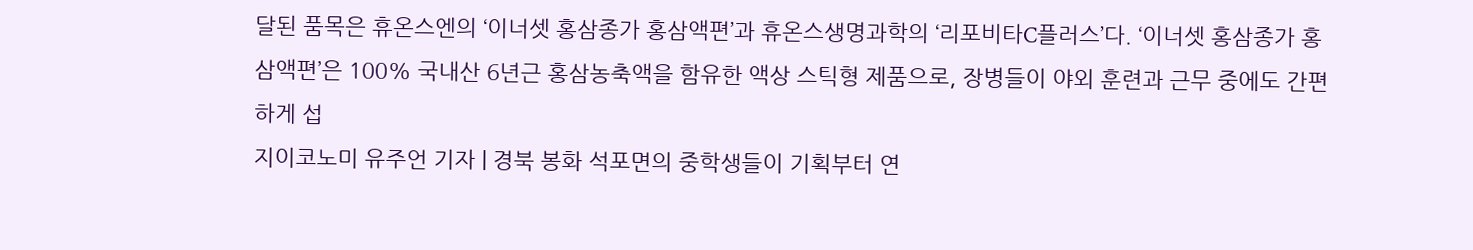달된 품목은 휴온스엔의 ‘이너셋 홍삼종가 홍삼액편’과 휴온스생명과학의 ‘리포비타C플러스’다. ‘이너셋 홍삼종가 홍삼액편’은 100% 국내산 6년근 홍삼농축액을 함유한 액상 스틱형 제품으로, 장병들이 야외 훈련과 근무 중에도 간편하게 섭
지이코노미 유주언 기자 | 경북 봉화 석포면의 중학생들이 기획부터 연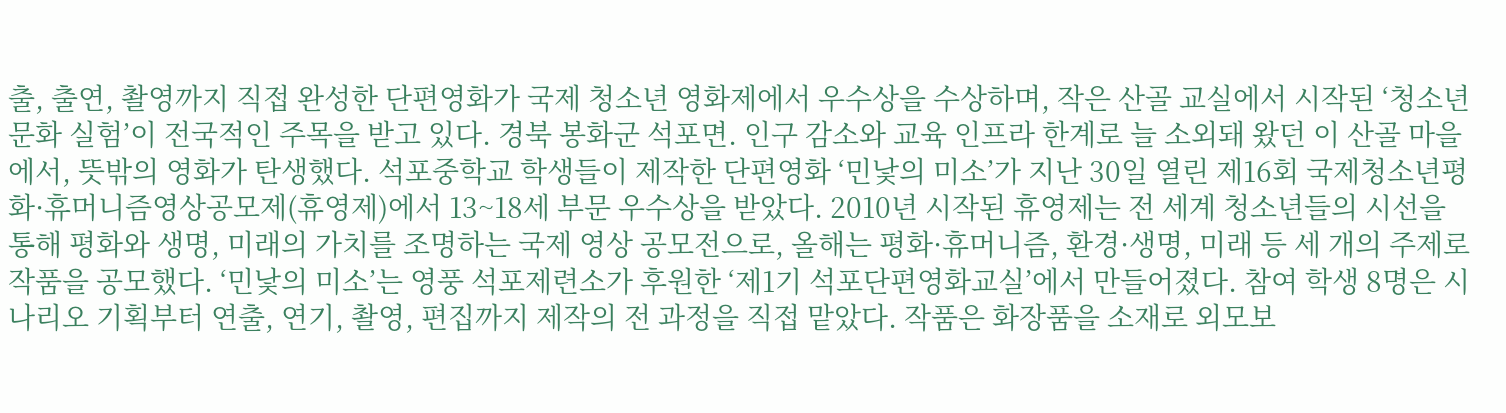출, 출연, 촬영까지 직접 완성한 단편영화가 국제 청소년 영화제에서 우수상을 수상하며, 작은 산골 교실에서 시작된 ‘청소년 문화 실험’이 전국적인 주목을 받고 있다. 경북 봉화군 석포면. 인구 감소와 교육 인프라 한계로 늘 소외돼 왔던 이 산골 마을에서, 뜻밖의 영화가 탄생했다. 석포중학교 학생들이 제작한 단편영화 ‘민낯의 미소’가 지난 30일 열린 제16회 국제청소년평화·휴머니즘영상공모제(휴영제)에서 13~18세 부문 우수상을 받았다. 2010년 시작된 휴영제는 전 세계 청소년들의 시선을 통해 평화와 생명, 미래의 가치를 조명하는 국제 영상 공모전으로, 올해는 평화·휴머니즘, 환경·생명, 미래 등 세 개의 주제로 작품을 공모했다. ‘민낯의 미소’는 영풍 석포제련소가 후원한 ‘제1기 석포단편영화교실’에서 만들어졌다. 참여 학생 8명은 시나리오 기획부터 연출, 연기, 촬영, 편집까지 제작의 전 과정을 직접 맡았다. 작품은 화장품을 소재로 외모보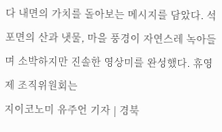다 내면의 가치를 돌아보는 메시지를 담았다. 석포면의 산과 냇물, 마을 풍경이 자연스레 녹아들며 소박하지만 진솔한 영상미를 완성했다. 휴영제 조직위원회는
지이코노미 유주언 기자 | 경북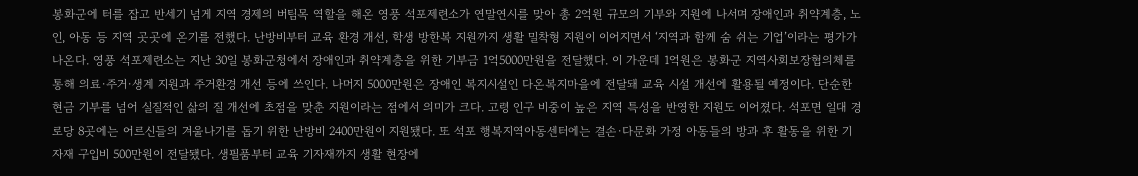봉화군에 터를 잡고 반세기 넘게 지역 경제의 버팀목 역할을 해온 영풍 석포제련소가 연말연시를 맞아 총 2억원 규모의 기부와 지원에 나서며 장애인과 취약계층, 노인, 아동 등 지역 곳곳에 온기를 전했다. 난방비부터 교육 환경 개선, 학생 방한복 지원까지 생활 밀착형 지원이 이어지면서 ‘지역과 함께 숨 쉬는 기업’이라는 평가가 나온다. 영풍 석포제련소는 지난 30일 봉화군청에서 장애인과 취약계층을 위한 기부금 1억5000만원을 전달했다. 이 가운데 1억원은 봉화군 지역사회보장협의체를 통해 의료·주거·생계 지원과 주거환경 개선 등에 쓰인다. 나머지 5000만원은 장애인 복지시설인 다온복지마을에 전달돼 교육 시설 개선에 활용될 예정이다. 단순한 현금 기부를 넘어 실질적인 삶의 질 개선에 초점을 맞춘 지원이라는 점에서 의미가 크다. 고령 인구 비중이 높은 지역 특성을 반영한 지원도 이어졌다. 석포면 일대 경로당 8곳에는 어르신들의 겨울나기를 돕기 위한 난방비 2400만원이 지원됐다. 또 석포 행복지역아동센터에는 결손·다문화 가정 아동들의 방과 후 활동을 위한 기자재 구입비 500만원이 전달됐다. 생필품부터 교육 기자재까지 생활 현장에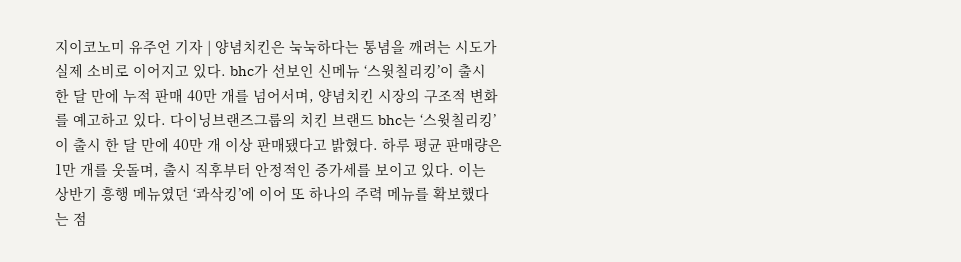지이코노미 유주언 기자 | 양념치킨은 눅눅하다는 통념을 깨려는 시도가 실제 소비로 이어지고 있다. bhc가 선보인 신메뉴 ‘스윗칠리킹’이 출시 한 달 만에 누적 판매 40만 개를 넘어서며, 양념치킨 시장의 구조적 변화를 예고하고 있다. 다이닝브랜즈그룹의 치킨 브랜드 bhc는 ‘스윗칠리킹’이 출시 한 달 만에 40만 개 이상 판매됐다고 밝혔다. 하루 평균 판매량은 1만 개를 웃돌며, 출시 직후부터 안정적인 증가세를 보이고 있다. 이는 상반기 흥행 메뉴였던 ‘콰삭킹’에 이어 또 하나의 주력 메뉴를 확보했다는 점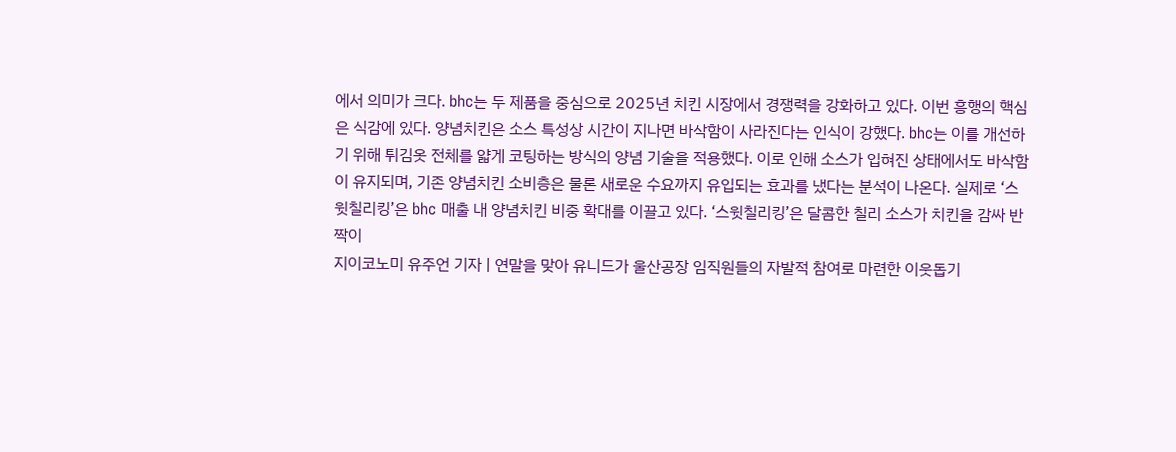에서 의미가 크다. bhc는 두 제품을 중심으로 2025년 치킨 시장에서 경쟁력을 강화하고 있다. 이번 흥행의 핵심은 식감에 있다. 양념치킨은 소스 특성상 시간이 지나면 바삭함이 사라진다는 인식이 강했다. bhc는 이를 개선하기 위해 튀김옷 전체를 얇게 코팅하는 방식의 양념 기술을 적용했다. 이로 인해 소스가 입혀진 상태에서도 바삭함이 유지되며, 기존 양념치킨 소비층은 물론 새로운 수요까지 유입되는 효과를 냈다는 분석이 나온다. 실제로 ‘스윗칠리킹’은 bhc 매출 내 양념치킨 비중 확대를 이끌고 있다. ‘스윗칠리킹’은 달콤한 칠리 소스가 치킨을 감싸 반짝이
지이코노미 유주언 기자 | 연말을 맞아 유니드가 울산공장 임직원들의 자발적 참여로 마련한 이웃돕기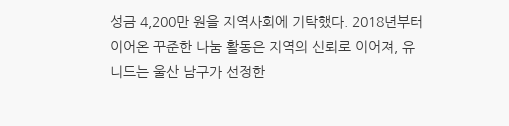성금 4,200만 원을 지역사회에 기탁했다. 2018년부터 이어온 꾸준한 나눔 활동은 지역의 신뢰로 이어져, 유니드는 울산 남구가 선정한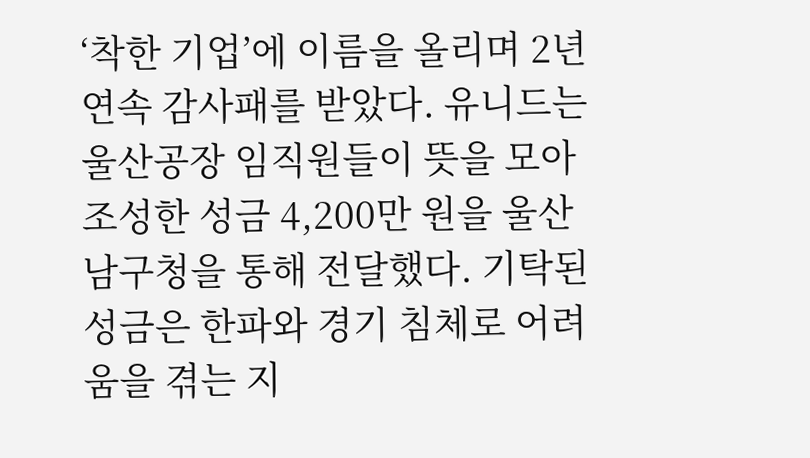‘착한 기업’에 이름을 올리며 2년 연속 감사패를 받았다. 유니드는 울산공장 임직원들이 뜻을 모아 조성한 성금 4,200만 원을 울산 남구청을 통해 전달했다. 기탁된 성금은 한파와 경기 침체로 어려움을 겪는 지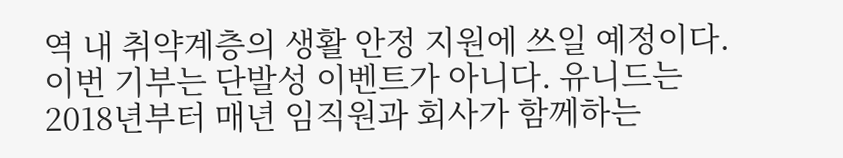역 내 취약계층의 생활 안정 지원에 쓰일 예정이다. 이번 기부는 단발성 이벤트가 아니다. 유니드는 2018년부터 매년 임직원과 회사가 함께하는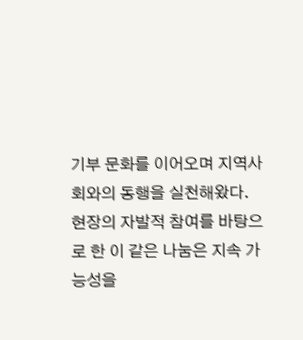기부 문화를 이어오며 지역사회와의 동행을 실천해왔다. 현장의 자발적 참여를 바탕으로 한 이 같은 나눔은 지속 가능성을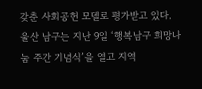갖춘 사회공헌 모델로 평가받고 있다. 울산 남구는 지난 9일 ‘행복남구 희망나눔 주간 기념식’을 열고 지역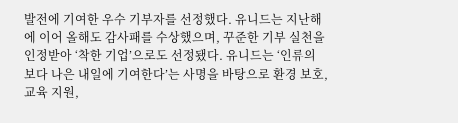발전에 기여한 우수 기부자를 선정했다. 유니드는 지난해에 이어 올해도 감사패를 수상했으며, 꾸준한 기부 실천을 인정받아 ‘착한 기업’으로도 선정됐다. 유니드는 ‘인류의 보다 나은 내일에 기여한다’는 사명을 바탕으로 환경 보호, 교육 지원,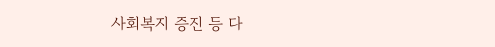사회복지 증진 등 다